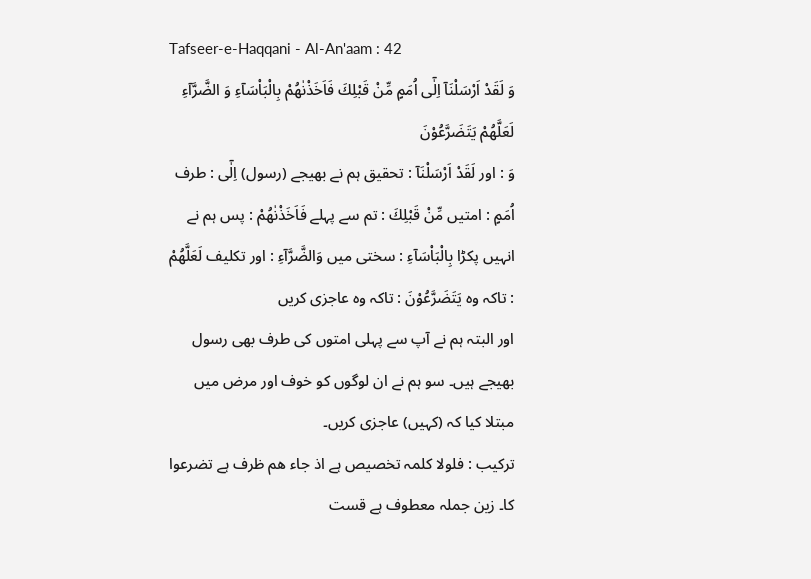Tafseer-e-Haqqani - Al-An'aam : 42
وَ لَقَدْ اَرْسَلْنَاۤ اِلٰۤى اُمَمٍ مِّنْ قَبْلِكَ فَاَخَذْنٰهُمْ بِالْبَاْسَآءِ وَ الضَّرَّآءِ لَعَلَّهُمْ یَتَضَرَّعُوْنَ
وَ : اور لَقَدْ اَرْسَلْنَآ : تحقیق ہم نے بھیجے (رسول) اِلٰٓى : طرف اُمَمٍ : امتیں مِّنْ قَبْلِكَ : تم سے پہلے فَاَخَذْنٰهُمْ : پس ہم نے انہیں پکڑا بِالْبَاْسَآءِ : سختی میں وَالضَّرَّآءِ : اور تکلیف لَعَلَّهُمْ : تاکہ وہ يَتَضَرَّعُوْنَ : تاکہ وہ عاجزی کریں
اور البتہ ہم نے آپ سے پہلی امتوں کی طرف بھی رسول بھیجے ہیں۔ سو ہم نے ان لوگوں کو خوف اور مرض میں مبتلا کیا کہ (کہیں) عاجزی کریں۔
ترکیب : فلولا کلمہ تخصیص ہے اذ جاء ھم ظرف ہے تضرعوا کا۔ زین جملہ معطوف ہے قست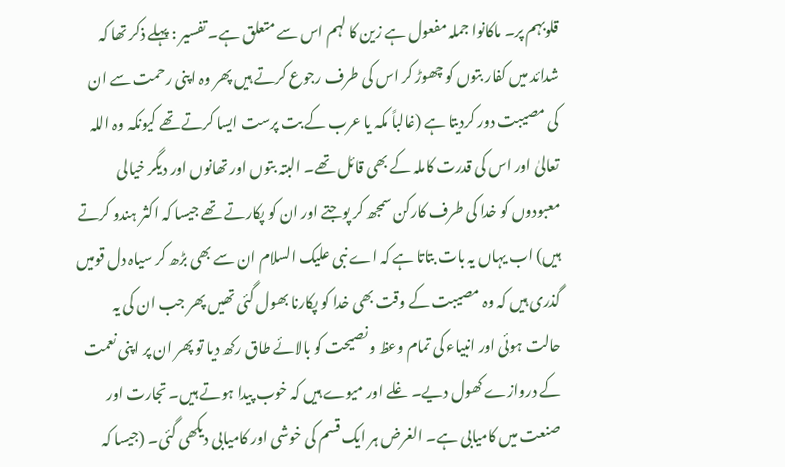قلوبہم پر۔ ماکانوا جملہ مفعول ہے زین کا لہم اس سے متعلق ہے۔ تفسیر : پہلے ذکر تھا کہ شدائد میں کفار بتوں کو چھوڑ کر اس کی طرف رجوع کرتے ہیں پھر وہ اپنی رحمت سے ان کی مصیبت دور کردیتا ہے (غالباً مکہ یا عرب کے بت پرست ایسا کرتے تھے کیونکہ وہ اللہ تعالیٰ اور اس کی قدرت کاملہ کے بھی قائل تھے۔ البتہ بتوں اور تھانوں اور دیگر خیالی معبودوں کو خدا کی طرف کارکن سمجھ کر پوجتے اور ان کو پکارتے تھے جیسا کہ اکثر ہندو کرتے ہیں) اب یہاں یہ بات بتاتا ہے کہ اے نبی علیک السلام ان سے بھی بڑھ کر سیاہ دل قومیں گذری ہیں کہ وہ مصیبت کے وقت بھی خدا کو پکارنا بھول گئی تھیں پھر جب ان کی یہ حالت ہوئی اور انبیاء کی تمام وعظ و نصیحت کو بالائے طاق رکھ دیا تو پھر ان پر اپنی نعمت کے دروازے کھول دیے۔ غلے اور میوے ہیں کہ خوب پیدا ہوتے ہیں۔ تجارت اور صنعت میں کامیابی ہے۔ الغرض ہر ایک قسم کی خوشی اور کامیابی دیکھی گئی۔ (جیسا کہ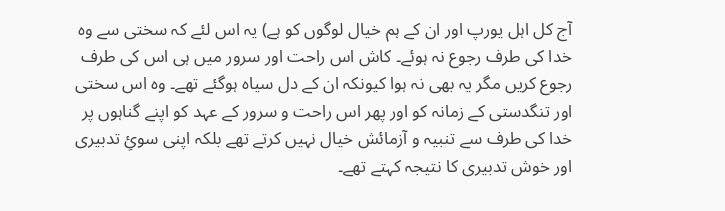آج کل اہل یورپ اور ان کے ہم خیال لوگوں کو ہے) یہ اس لئے کہ سختی سے وہ خدا کی طرف رجوع نہ ہوئے۔ کاش اس راحت اور سرور میں ہی اس کی طرف رجوع کریں مگر یہ بھی نہ ہوا کیونکہ ان کے دل سیاہ ہوگئے تھے۔ وہ اس سختی اور تنگدستی کے زمانہ کو اور پھر اس راحت و سرور کے عہد کو اپنے گناہوں پر خدا کی طرف سے تنبیہ و آزمائش خیال نہیں کرتے تھے بلکہ اپنی سوئِ تدبیری اور خوش تدبیری کا نتیجہ کہتے تھے۔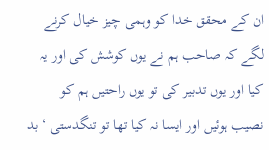ان کے محقق خدا کو وہمی چیز خیال کرنے لگے کہ صاحب ہم نے یوں کوشش کی اور یہ کیا اور یوں تدبیر کی تو یوں راحتیں ہم کو نصیب ہوئیں اور ایسا نہ کیا تھا تو تنگدستی ‘ بد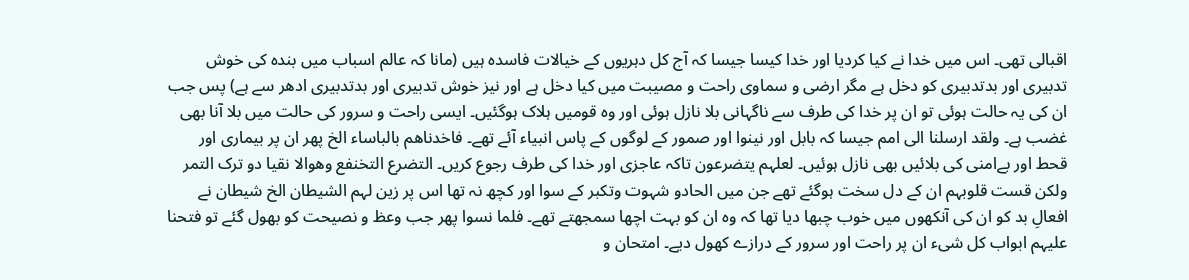اقبالی تھی۔ اس میں خدا نے کیا کردیا اور خدا کیسا جیسا کہ آج کل دہریوں کے خیالات فاسدہ ہیں (مانا کہ عالم اسباب میں بندہ کی خوش تدبیری اور بدتدبیری کو دخل ہے مگر ارضی و سماوی راحت و مصیبت میں کیا دخل ہے اور نیز خوش تدبیری اور بدتدبیری ادھر سے ہے) پس جب ان کی یہ حالت ہوئی تو ان پر خدا کی طرف سے ناگہانی بلا نازل ہوئی اور وہ قومیں ہلاک ہوگئیں۔ ایسی راحت و سرور کی حالت میں بلا آنا بھی غضب ہے۔ ولقد ارسلنا الی امم جیسا کہ بابل اور نینوا اور صمور کے لوگوں کے پاس انبیاء آئے تھے۔ فاخدناھم بالباساء الخ پھر ان پر بیماری اور قحط اور بےامنی کی بلائیں بھی نازل ہوئیں۔ لعلہم یتضرعون تاکہ عاجزی اور خدا کی طرف رجوع کریں۔ التضرع التخنفع وھوالا نقیا دو ترک التمر ولکن قست قلوبہم ان کے دل سخت ہوگئے تھے جن میں الحادو شہوت وتکبر کے سوا اور کچھ نہ تھا اس پر زین لہم الشیطان الخ شیطان نے افعالِ بد کو ان کی آنکھوں میں خوب چبھا دیا تھا کہ وہ ان کو بہت اچھا سمجھتے تھے۔ فلما نسوا پھر جب وعظ و نصیحت کو بھول گئے تو فتحنا علیہم ابواب کل شیء ان پر راحت اور سرور کے درازے کھول دیے۔ امتحان و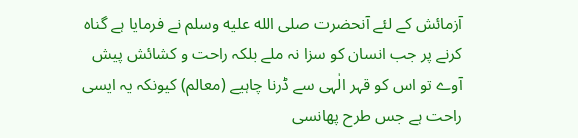آزمائش کے لئے آنحضرت صلى الله عليه وسلم نے فرمایا ہے گناہ کرنے پر جب انسان کو سزا نہ ملے بلکہ راحت و کشائش پیش آوے تو اس کو قہر الٰہی سے ڈرنا چاہیے (معالم) کیونکہ یہ ایسی راحت ہے جس طرح پھانسی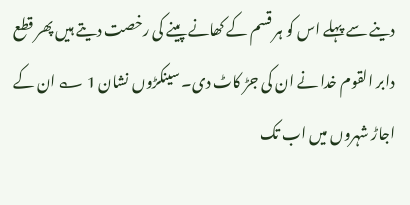دینے سے پہلے اس کو ہر قسم کے کھانے پینے کی رخصت دیتے ہیں پھر قطع دابر القوم خدا نے ان کی جڑ کاٹ دی۔ سینکڑوں نشان 1 ؎ ان کے اجاڑ شہروں میں اب تک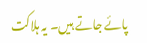پائے جاتے ہیں۔ یہ ہلاکت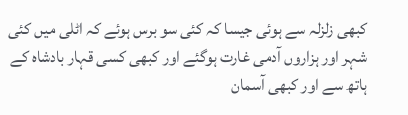کبھی زلزلہ سے ہوئی جیسا کہ کئی سو برس ہوئے کہ اٹلی میں کئی شہر اور ہزاروں آدمی غارت ہوگئے اور کبھی کسی قہار بادشاہ کے ہاتھ سے اور کبھی آسمان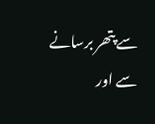سے پتھر برسانے سے اور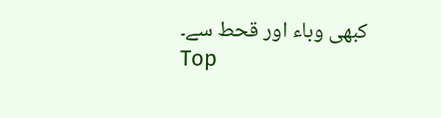کبھی وباء اور قحط سے۔
Top